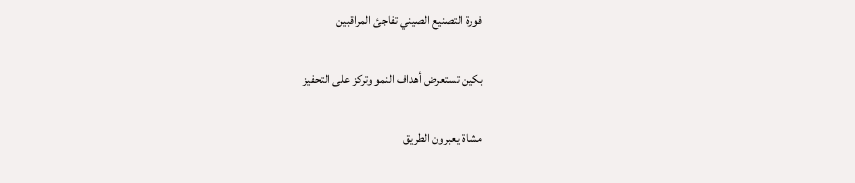فورة التصنيع الصيني تفاجئ المراقبين

بكين تستعرض أهداف النمو وتركز على التحفيز

مشاة يعبرون الطريق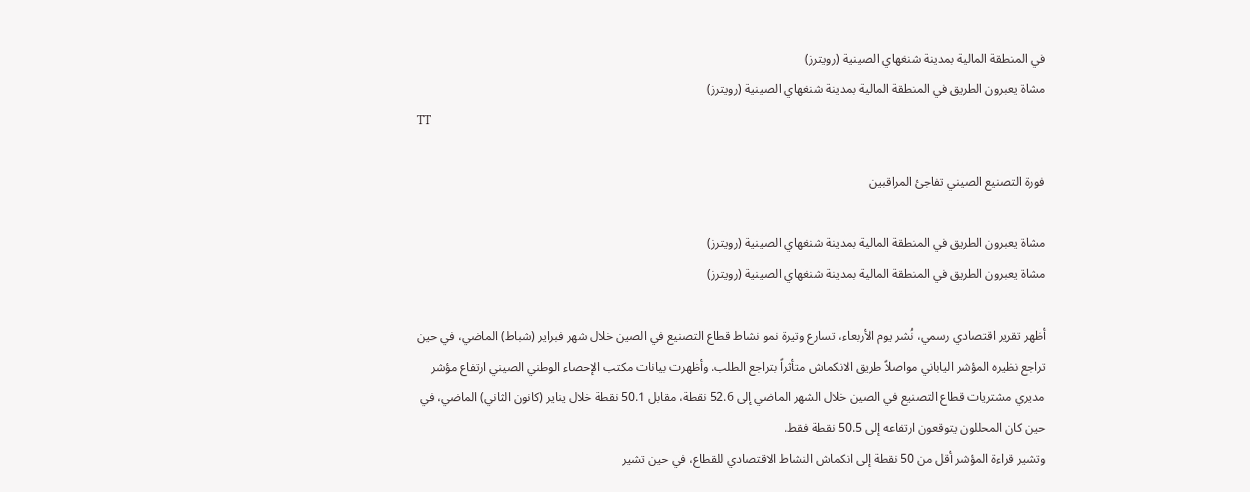في المنطقة المالية بمدينة شنغهاي الصينية (رويترز)
مشاة يعبرون الطريق في المنطقة المالية بمدينة شنغهاي الصينية (رويترز)
TT

فورة التصنيع الصيني تفاجئ المراقبين

مشاة يعبرون الطريق في المنطقة المالية بمدينة شنغهاي الصينية (رويترز)
مشاة يعبرون الطريق في المنطقة المالية بمدينة شنغهاي الصينية (رويترز)

أظهر تقرير اقتصادي رسمي، نُشر يوم الأربعاء، تسارع وتيرة نمو نشاط قطاع التصنيع في الصين خلال شهر فبراير (شباط) الماضي، في حين تراجع نظيره المؤشر الياباني مواصلاً طريق الانكماش متأثراً بتراجع الطلب. وأظهرت بيانات مكتب الإحصاء الوطني الصيني ارتفاع مؤشر مديري مشتريات قطاع التصنيع في الصين خلال الشهر الماضي إلى 52.6 نقطة، مقابل 50.1 نقطة خلال يناير (كانون الثاني) الماضي، في حين كان المحللون يتوقعون ارتفاعه إلى 50.5 نقطة فقط.
وتشير قراءة المؤشر أقل من 50 نقطة إلى انكماش النشاط الاقتصادي للقطاع، في حين تشير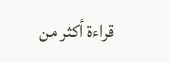قراءة أكثر من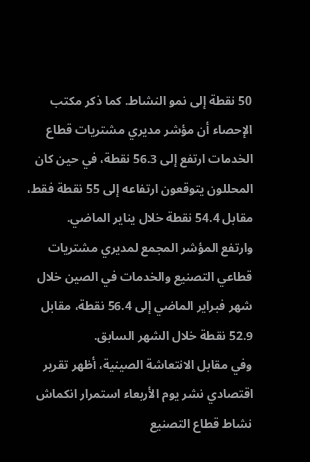50 نقطة إلى نمو النشاط. كما ذكر مكتب الإحصاء أن مؤشر مديري مشتريات قطاع الخدمات ارتفع إلى 56.3 نقطة، في حين كان المحللون يتوقعون ارتفاعه إلى 55 نقطة فقط، مقابل 54.4 نقطة خلال يناير الماضي.
وارتفع المؤشر المجمع لمديري مشتريات قطاعي التصنيع والخدمات في الصين خلال شهر فبراير الماضي إلى 56.4 نقطة، مقابل 52.9 نقطة خلال الشهر السابق.
وفي مقابل الانتعاشة الصينية، أظهر تقرير اقتصادي نشر يوم الأربعاء استمرار انكماش نشاط قطاع التصنيع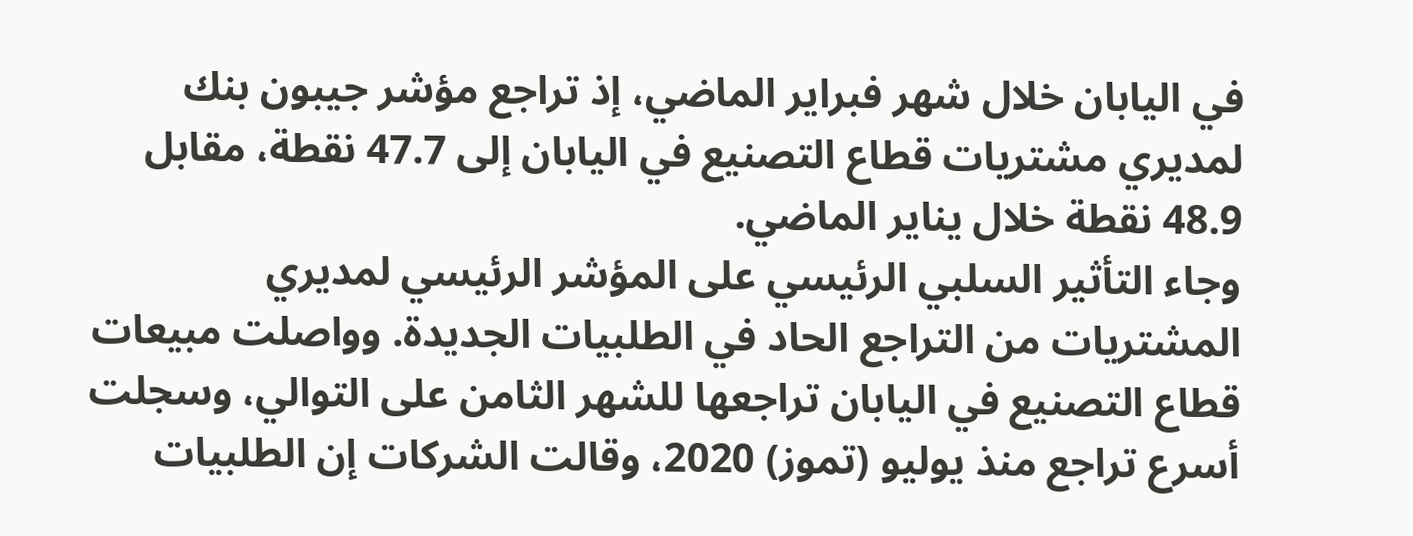في اليابان خلال شهر فبراير الماضي، إذ تراجع مؤشر جيبون بنك لمديري مشتريات قطاع التصنيع في اليابان إلى 47.7 نقطة، مقابل 48.9 نقطة خلال يناير الماضي.
وجاء التأثير السلبي الرئيسي على المؤشر الرئيسي لمديري المشتريات من التراجع الحاد في الطلبيات الجديدة. وواصلت مبيعات قطاع التصنيع في اليابان تراجعها للشهر الثامن على التوالي، وسجلت أسرع تراجع منذ يوليو (تموز) 2020، وقالت الشركات إن الطلبيات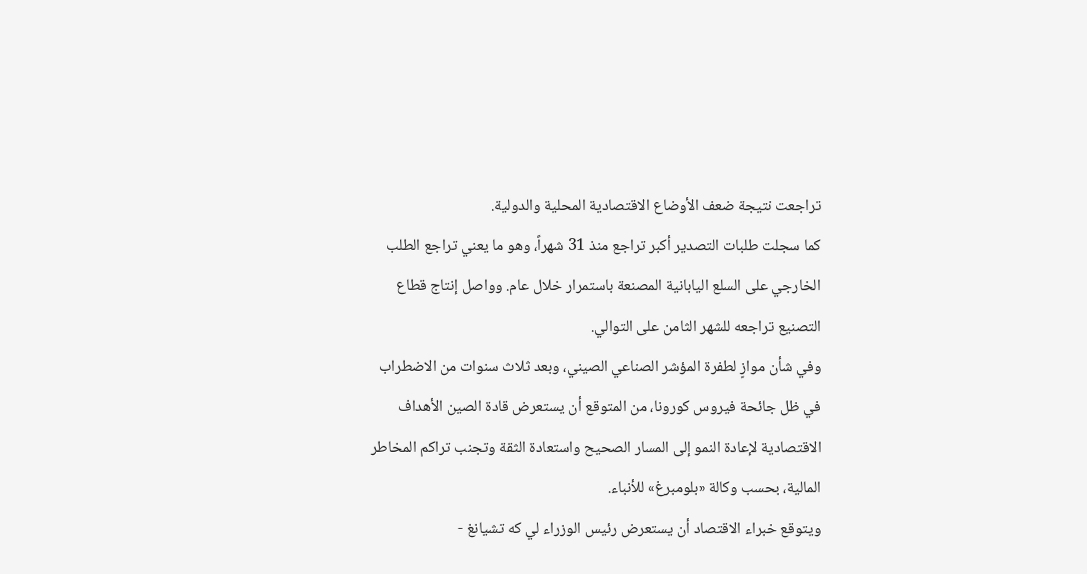تراجعت نتيجة ضعف الأوضاع الاقتصادية المحلية والدولية.
كما سجلت طلبات التصدير أكبر تراجع منذ 31 شهراً، وهو ما يعني تراجع الطلب الخارجي على السلع اليابانية المصنعة باستمرار خلال عام. وواصل إنتاج قطاع التصنيع تراجعه للشهر الثامن على التوالي.
وفي شأن موازٍ لطفرة المؤشر الصناعي الصيني، وبعد ثلاث سنوات من الاضطراب في ظل جائحة فيروس كورونا، من المتوقع أن يستعرض قادة الصين الأهداف الاقتصادية لإعادة النمو إلى المسار الصحيح واستعادة الثقة وتجنب تراكم المخاطر المالية، بحسب وكالة «بلومبرغ» للأنباء.
ويتوقع خبراء الاقتصاد أن يستعرض رئيس الوزراء لي كه تشيانغ -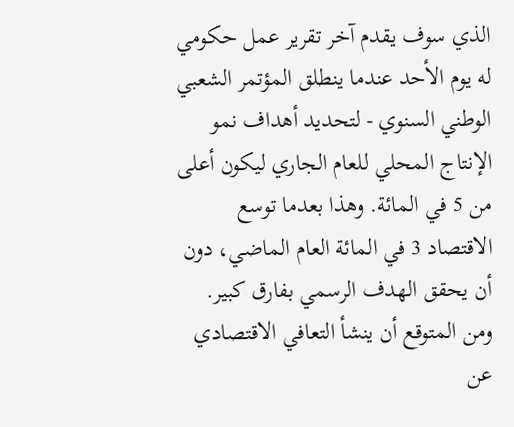الذي سوف يقدم آخر تقرير عمل حكومي له يوم الأحد عندما ينطلق المؤتمر الشعبي الوطني السنوي - لتحديد أهداف نمو الإنتاج المحلي للعام الجاري ليكون أعلى من 5 في المائة. وهذا بعدما توسع الاقتصاد 3 في المائة العام الماضي، دون أن يحقق الهدف الرسمي بفارق كبير.
ومن المتوقع أن ينشأ التعافي الاقتصادي عن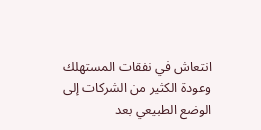انتعاش في نفقات المستهلك وعودة الكثير من الشركات إلى الوضع الطبيعي بعد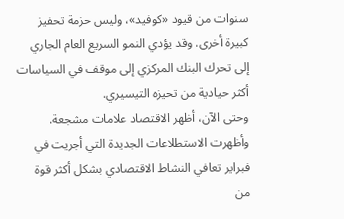سنوات من قيود «كوفيد»، وليس حزمة تحفيز كبيرة أخرى. وقد يؤدي النمو السريع العام الجاري إلى تحرك البنك المركزي إلى موقف في السياسات أكثر حيادية من تحيزه التيسيري.
وحتى الآن، أظهر الاقتصاد علامات مشجعة. وأظهرت الاستطلاعات الجديدة التي أجريت في فبراير تعافي النشاط الاقتصادي بشكل أكثر قوة من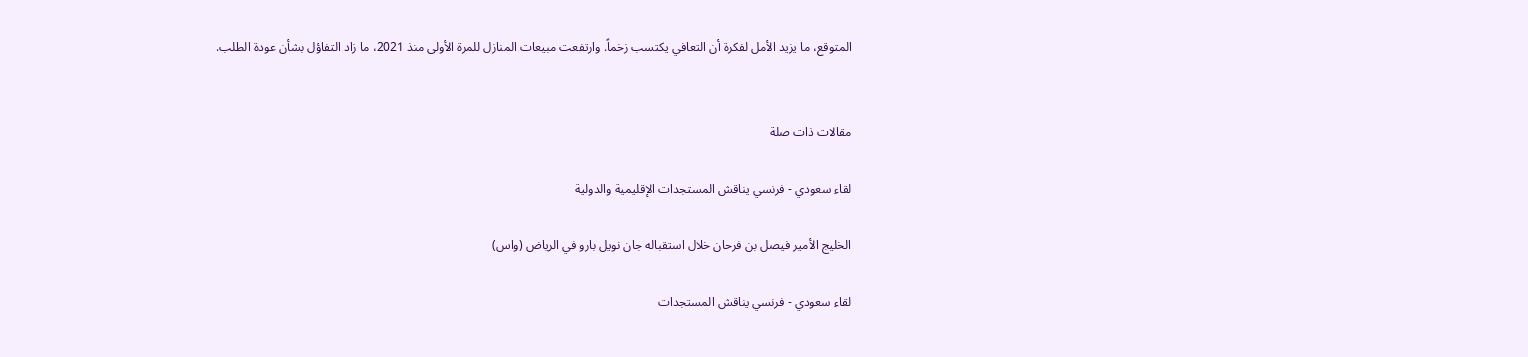المتوقع، ما يزيد الأمل لفكرة أن التعافي يكتسب زخماً. وارتفعت مبيعات المنازل للمرة الأولى منذ 2021، ما زاد التفاؤل بشأن عودة الطلب.


مقالات ذات صلة

لقاء سعودي - فرنسي يناقش المستجدات الإقليمية والدولية

الخليج الأمير فيصل بن فرحان خلال استقباله جان نويل بارو في الرياض (واس)

لقاء سعودي - فرنسي يناقش المستجدات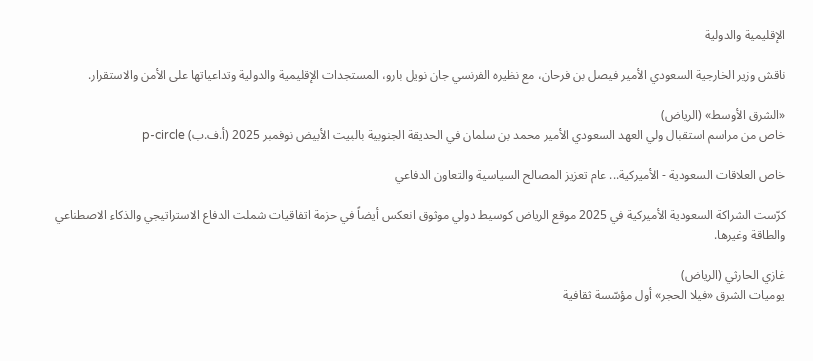الإقليمية والدولية

ناقش وزير الخارجية السعودي الأمير فيصل بن فرحان، مع نظيره الفرنسي جان نويل بارو، المستجدات الإقليمية والدولية وتداعياتها على الأمن والاستقرار.

«الشرق الأوسط» (الرياض)
خاص من مراسم استقبال ولي العهد السعودي الأمير محمد بن سلمان في الحديقة الجنوبية بالبيت الأبيض نوفمبر 2025 (أ.ف.ب) p-circle

خاص العلاقات السعودية - الأميركية... عام تعزيز المصالح السياسية والتعاون الدفاعي

كرّست الشراكة السعودية الأميركية في 2025 موقع الرياض كوسيط دولي موثوق انعكس أيضاً في حزمة اتفاقيات شملت الدفاع الاستراتيجي والذكاء الاصطناعي والطاقة وغيرها.

غازي الحارثي (الرياض)
يوميات الشرق «فيلا الحجر» أول مؤسّسة ثقافية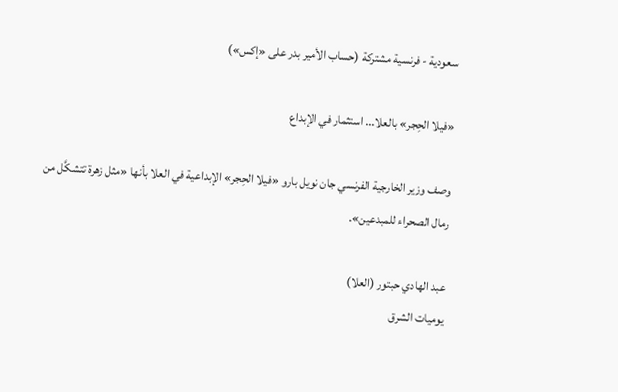سعودية - فرنسية مشتركة (حساب الأمير بدر على «إكس»)

«فيلا الحِجر» بالعلا... استثمار في الإبداع

وصف وزير الخارجية الفرنسي جان نويل بارو «فيلا الحِجر» الإبداعية في العلا بأنها «مثل زهرة تتشكَّل من رمال الصحراء للمبدعين».

عبد الهادي حبتور (العلا)
يوميات الشرق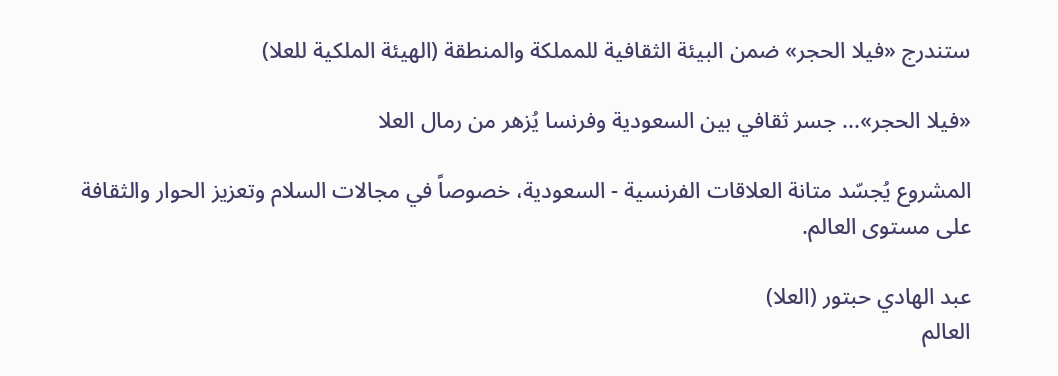ستندرج «فيلا الحجر» ضمن البيئة الثقافية للمملكة والمنطقة (الهيئة الملكية للعلا)

«فيلا الحجر»... جسر ثقافي بين السعودية وفرنسا يُزهر من رمال العلا

المشروع يُجسّد متانة العلاقات الفرنسية - السعودية، خصوصاً في مجالات السلام وتعزيز الحوار والثقافة على مستوى العالم.

عبد الهادي حبتور (العلا)
العالم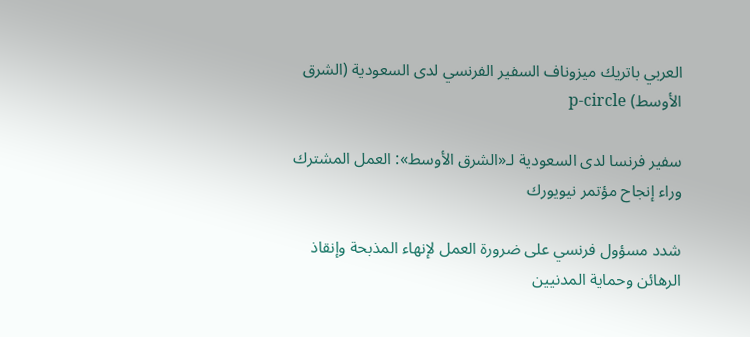العربي باتريك ميزوناف السفير الفرنسي لدى السعودية (الشرق الأوسط) p-circle

سفير فرنسا لدى السعودية لـ«الشرق الأوسط»: العمل المشترك وراء إنجاح مؤتمر نيويورك

شدد مسؤول فرنسي على ضرورة العمل لإنهاء المذبحة وإنقاذ الرهائن وحماية المدنيين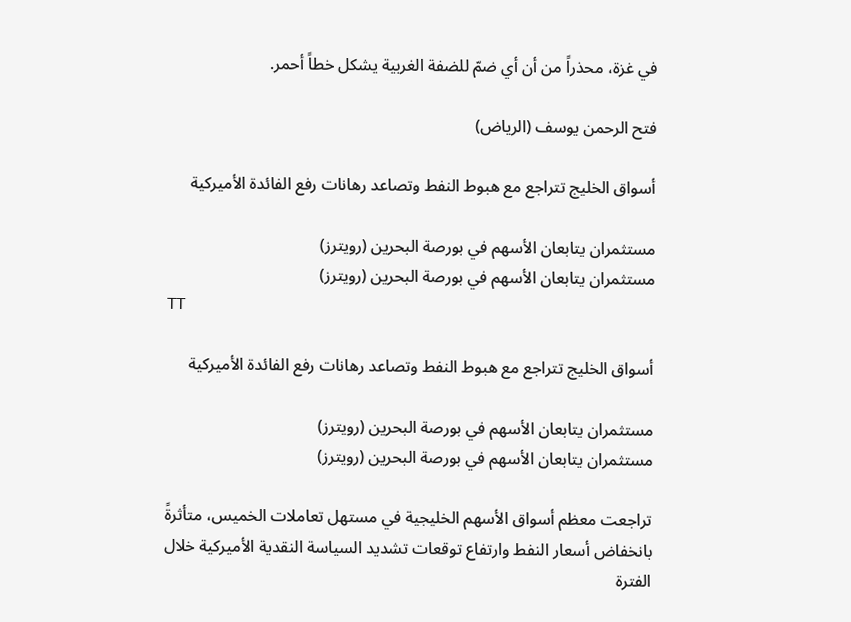في غزة، محذراً من أن أي ضمّ للضفة الغربية يشكل خطاً أحمر.

فتح الرحمن يوسف (الرياض)

أسواق الخليج تتراجع مع هبوط النفط وتصاعد رهانات رفع الفائدة الأميركية

مستثمران يتابعان الأسهم في بورصة البحرين (رويترز)
مستثمران يتابعان الأسهم في بورصة البحرين (رويترز)
TT

أسواق الخليج تتراجع مع هبوط النفط وتصاعد رهانات رفع الفائدة الأميركية

مستثمران يتابعان الأسهم في بورصة البحرين (رويترز)
مستثمران يتابعان الأسهم في بورصة البحرين (رويترز)

تراجعت معظم أسواق الأسهم الخليجية في مستهل تعاملات الخميس، متأثرةً بانخفاض أسعار النفط وارتفاع توقعات تشديد السياسة النقدية الأميركية خلال الفترة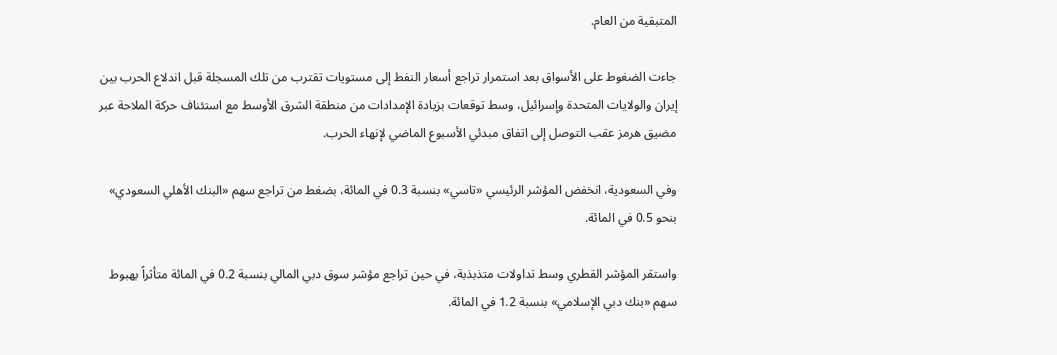المتبقية من العام.

جاءت الضغوط على الأسواق بعد استمرار تراجع أسعار النفط إلى مستويات تقترب من تلك المسجلة قبل اندلاع الحرب بين إيران والولايات المتحدة وإسرائيل، وسط توقعات بزيادة الإمدادات من منطقة الشرق الأوسط مع استئناف حركة الملاحة عبر مضيق هرمز عقب التوصل إلى اتفاق مبدئي الأسبوع الماضي لإنهاء الحرب.

وفي السعودية، انخفض المؤشر الرئيسي «تاسي» بنسبة 0.3 في المائة، بضغط من تراجع سهم «البنك الأهلي السعودي» بنحو 0.5 في المائة.

واستقر المؤشر القطري وسط تداولات متذبذبة، في حين تراجع مؤشر سوق دبي المالي بنسبة 0.2 في المائة متأثراً بهبوط سهم «بنك دبي الإسلامي» بنسبة 1.2 في المائة.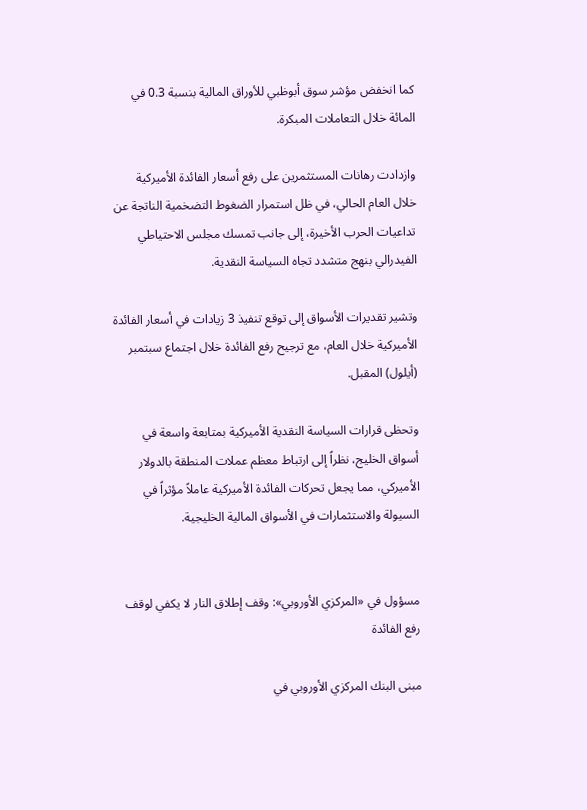كما انخفض مؤشر سوق أبوظبي للأوراق المالية بنسبة 0.3 في المائة خلال التعاملات المبكرة.

وازدادت رهانات المستثمرين على رفع أسعار الفائدة الأميركية خلال العام الحالي، في ظل استمرار الضغوط التضخمية الناتجة عن تداعيات الحرب الأخيرة، إلى جانب تمسك مجلس الاحتياطي الفيدرالي بنهج متشدد تجاه السياسة النقدية.

وتشير تقديرات الأسواق إلى توقع تنفيذ 3 زيادات في أسعار الفائدة الأميركية خلال العام، مع ترجيح رفع الفائدة خلال اجتماع سبتمبر (أيلول) المقبل.

وتحظى قرارات السياسة النقدية الأميركية بمتابعة واسعة في أسواق الخليج، نظراً إلى ارتباط معظم عملات المنطقة بالدولار الأميركي، مما يجعل تحركات الفائدة الأميركية عاملاً مؤثراً في السيولة والاستثمارات في الأسواق المالية الخليجية.


مسؤول في «المركزي الأوروبي»: وقف إطلاق النار لا يكفي لوقف رفع الفائدة

مبنى البنك المركزي الأوروبي في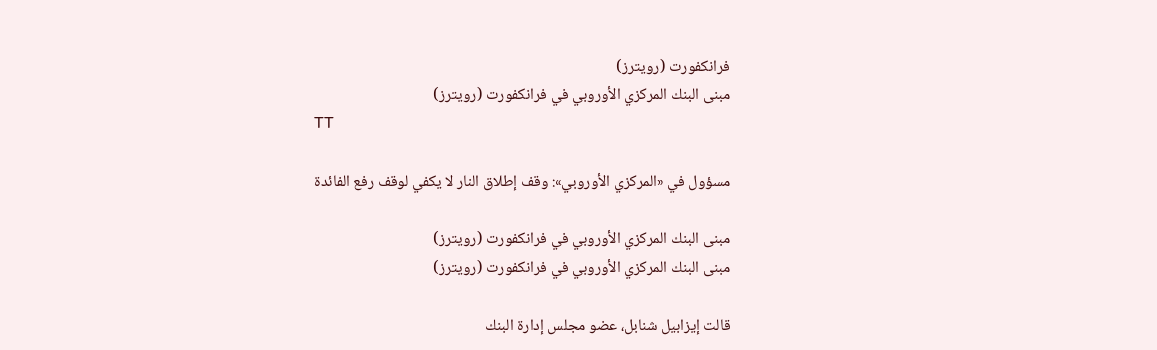فرانكفورت (رويترز)
مبنى البنك المركزي الأوروبي في فرانكفورت (رويترز)
TT

مسؤول في «المركزي الأوروبي»: وقف إطلاق النار لا يكفي لوقف رفع الفائدة

مبنى البنك المركزي الأوروبي في فرانكفورت (رويترز)
مبنى البنك المركزي الأوروبي في فرانكفورت (رويترز)

قالت إيزابيل شنابل، عضو مجلس إدارة البنك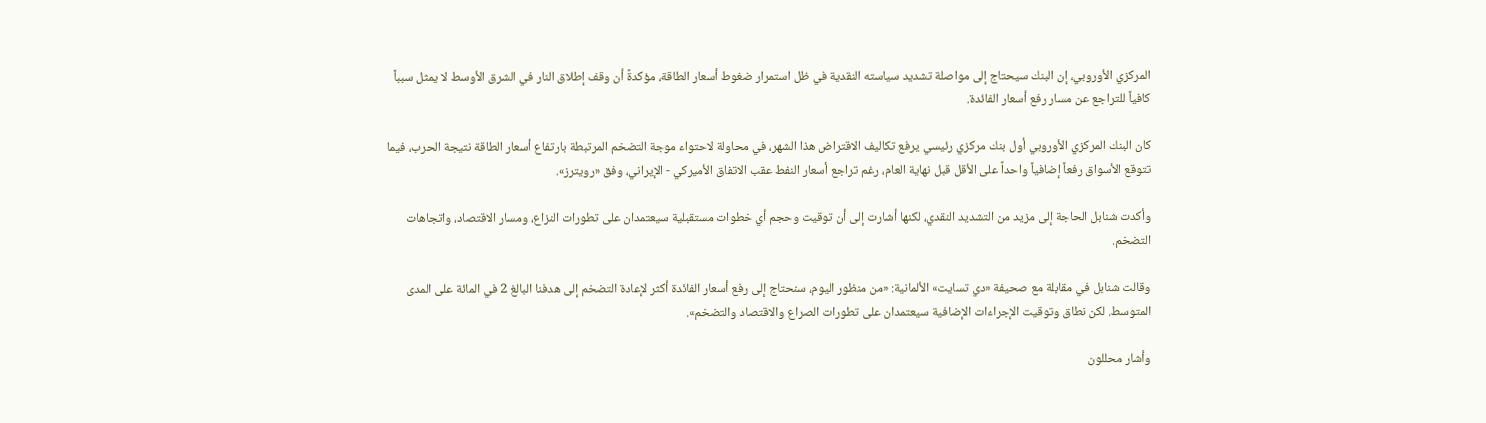المركزي الأوروبي، إن البنك سيحتاج إلى مواصلة تشديد سياسته النقدية في ظل استمرار ضغوط أسعار الطاقة، مؤكدةً أن وقف إطلاق النار في الشرق الأوسط لا يمثل سبباً كافياً للتراجع عن مسار رفع أسعار الفائدة.

كان البنك المركزي الأوروبي أول بنك مركزي رئيسي يرفع تكاليف الاقتراض هذا الشهر، في محاولة لاحتواء موجة التضخم المرتبطة بارتفاع أسعار الطاقة نتيجة الحرب، فيما تتوقع الأسواق رفعاً إضافياً واحداً على الأقل قبل نهاية العام، رغم تراجع أسعار النفط عقب الاتفاق الأميركي - الإيراني، وفق «رويترز».

وأكدت شنابل الحاجة إلى مزيد من التشديد النقدي، لكنها أشارت إلى أن توقيت وحجم أي خطوات مستقبلية سيعتمدان على تطورات النزاع، ومسار الاقتصاد، واتجاهات التضخم.

وقالت شنابل في مقابلة مع صحيفة «دي تسايت» الألمانية: «من منظور اليوم، سنحتاج إلى رفع أسعار الفائدة أكثر لإعادة التضخم إلى هدفنا البالغ 2 في المائة على المدى المتوسط. لكن نطاق وتوقيت الإجراءات الإضافية سيعتمدان على تطورات الصراع والاقتصاد والتضخم».

وأشار محللون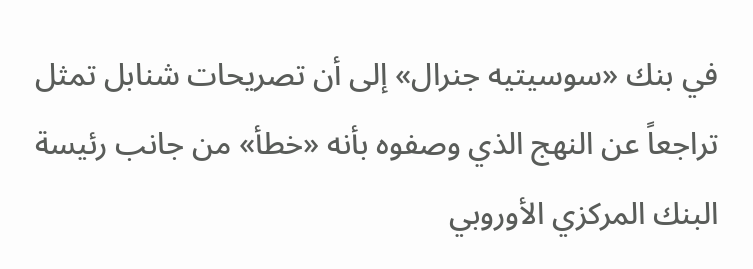في بنك «سوسيتيه جنرال» إلى أن تصريحات شنابل تمثل تراجعاً عن النهج الذي وصفوه بأنه «خطأ» من جانب رئيسة البنك المركزي الأوروبي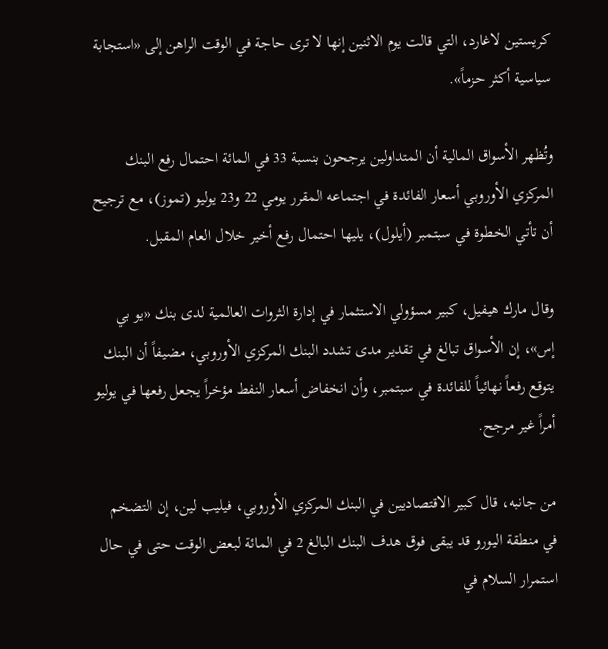كريستين لاغارد، التي قالت يوم الاثنين إنها لا ترى حاجة في الوقت الراهن إلى «استجابة سياسية أكثر حزماً».

وتُظهر الأسواق المالية أن المتداولين يرجحون بنسبة 33 في المائة احتمال رفع البنك المركزي الأوروبي أسعار الفائدة في اجتماعه المقرر يومي 22 و23 يوليو (تموز)، مع ترجيح أن تأتي الخطوة في سبتمبر (أيلول)، يليها احتمال رفع أخير خلال العام المقبل.

وقال مارك هيفيل، كبير مسؤولي الاستثمار في إدارة الثروات العالمية لدى بنك «يو بي إس»، إن الأسواق تبالغ في تقدير مدى تشدد البنك المركزي الأوروبي، مضيفاً أن البنك يتوقع رفعاً نهائياً للفائدة في سبتمبر، وأن انخفاض أسعار النفط مؤخراً يجعل رفعها في يوليو أمراً غير مرجح.

من جانبه، قال كبير الاقتصاديين في البنك المركزي الأوروبي، فيليب لين، إن التضخم في منطقة اليورو قد يبقى فوق هدف البنك البالغ 2 في المائة لبعض الوقت حتى في حال استمرار السلام في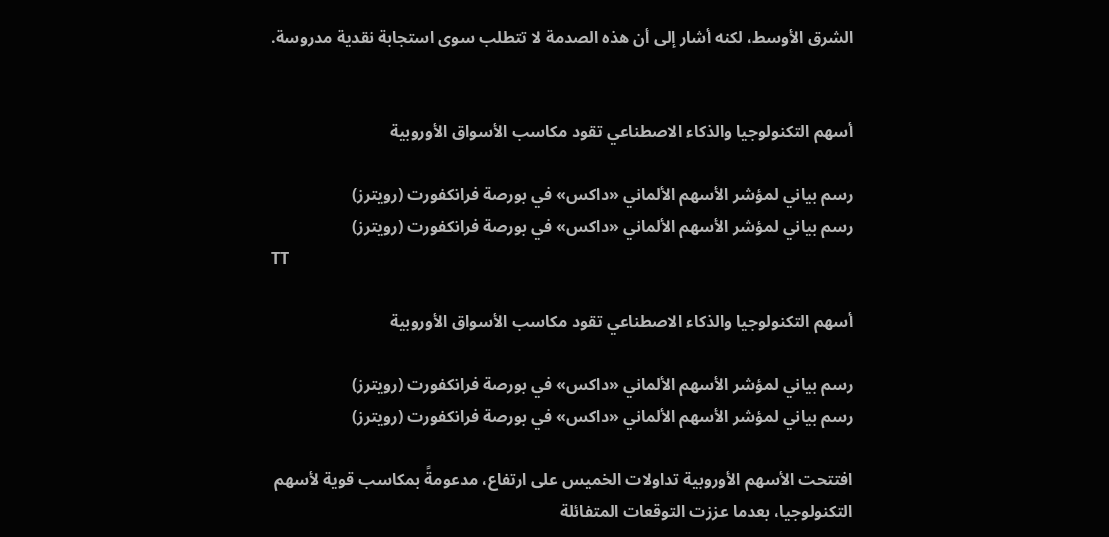الشرق الأوسط، لكنه أشار إلى أن هذه الصدمة لا تتطلب سوى استجابة نقدية مدروسة.


أسهم التكنولوجيا والذكاء الاصطناعي تقود مكاسب الأسواق الأوروبية

رسم بياني لمؤشر الأسهم الألماني «داكس» في بورصة فرانكفورت (رويترز)
رسم بياني لمؤشر الأسهم الألماني «داكس» في بورصة فرانكفورت (رويترز)
TT

أسهم التكنولوجيا والذكاء الاصطناعي تقود مكاسب الأسواق الأوروبية

رسم بياني لمؤشر الأسهم الألماني «داكس» في بورصة فرانكفورت (رويترز)
رسم بياني لمؤشر الأسهم الألماني «داكس» في بورصة فرانكفورت (رويترز)

افتتحت الأسهم الأوروبية تداولات الخميس على ارتفاع، مدعومةً بمكاسب قوية لأسهم التكنولوجيا، بعدما عززت التوقعات المتفائلة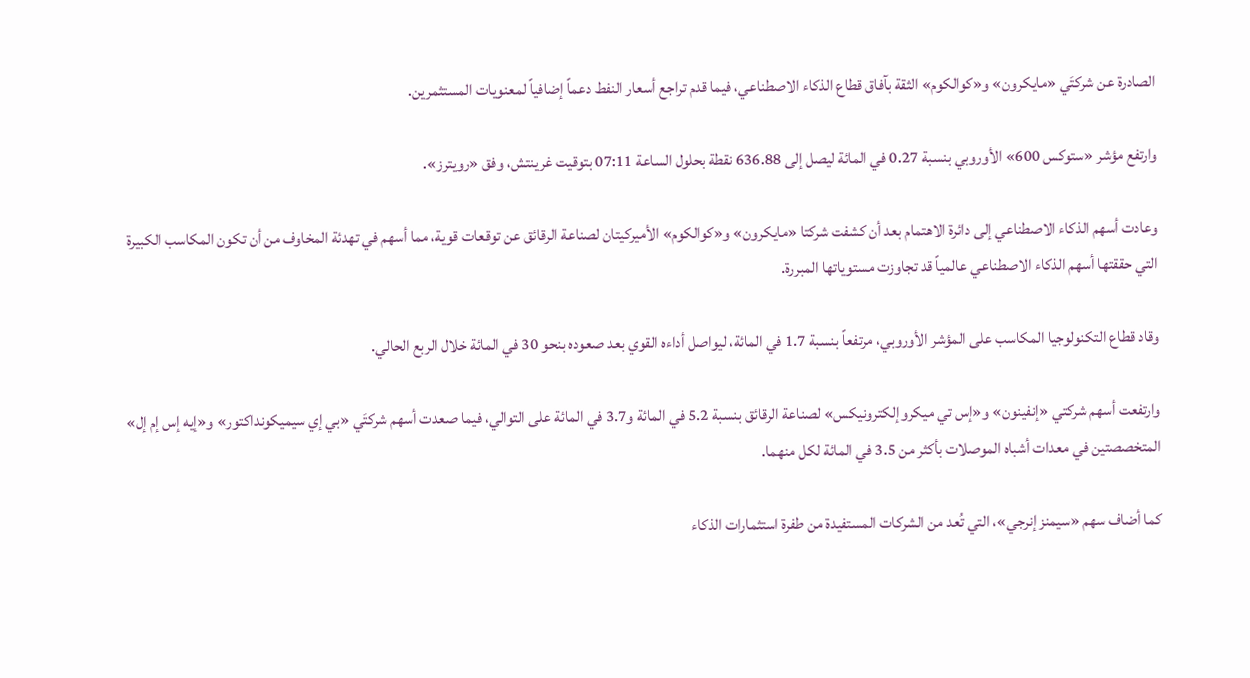الصادرة عن شركتَي «مايكرون» و«كوالكوم» الثقة بآفاق قطاع الذكاء الاصطناعي، فيما قدم تراجع أسعار النفط دعماً إضافياً لمعنويات المستثمرين.

وارتفع مؤشر «ستوكس 600» الأوروبي بنسبة 0.27 في المائة ليصل إلى 636.88 نقطة بحلول الساعة 07:11 بتوقيت غرينتش، وفق «رويترز».

وعادت أسهم الذكاء الاصطناعي إلى دائرة الاهتمام بعد أن كشفت شركتا «مايكرون» و«كوالكوم» الأميركيتان لصناعة الرقائق عن توقعات قوية، مما أسهم في تهدئة المخاوف من أن تكون المكاسب الكبيرة التي حققتها أسهم الذكاء الاصطناعي عالمياً قد تجاوزت مستوياتها المبررة.

وقاد قطاع التكنولوجيا المكاسب على المؤشر الأوروبي، مرتفعاً بنسبة 1.7 في المائة، ليواصل أداءه القوي بعد صعوده بنحو 30 في المائة خلال الربع الحالي.

وارتفعت أسهم شركتي «إنفينون» و«إس تي ميكروإلكترونيكس» لصناعة الرقائق بنسبة 5.2 في المائة و3.7 في المائة على التوالي، فيما صعدت أسهم شركتَي «بي إي سيميكونداكتور» و«إيه إس إم إل» المتخصصتين في معدات أشباه الموصلات بأكثر من 3.5 في المائة لكل منهما.

كما أضاف سهم «سيمنز إنرجي»، التي تُعد من الشركات المستفيدة من طفرة استثمارات الذكاء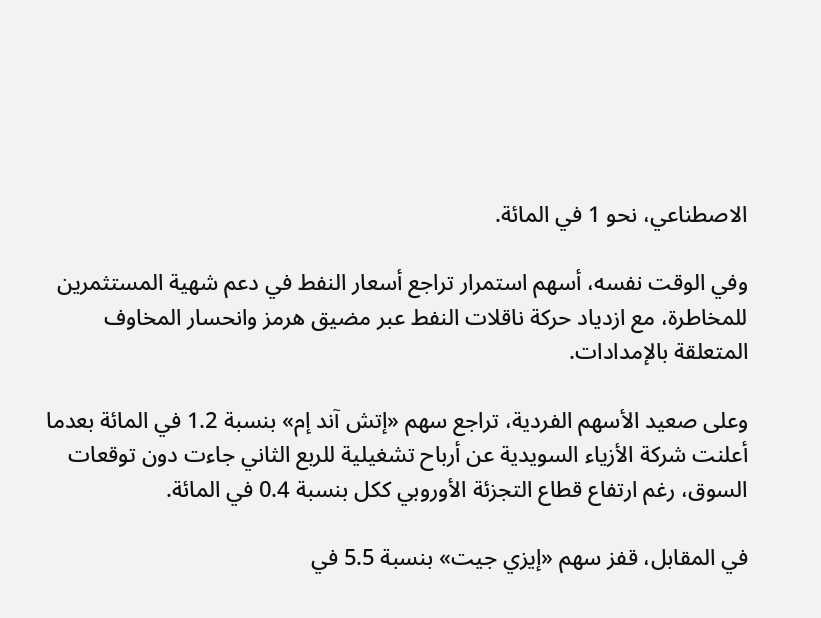الاصطناعي، نحو 1 في المائة.

وفي الوقت نفسه، أسهم استمرار تراجع أسعار النفط في دعم شهية المستثمرين للمخاطرة، مع ازدياد حركة ناقلات النفط عبر مضيق هرمز وانحسار المخاوف المتعلقة بالإمدادات.

وعلى صعيد الأسهم الفردية، تراجع سهم «إتش آند إم» بنسبة 1.2 في المائة بعدما أعلنت شركة الأزياء السويدية عن أرباح تشغيلية للربع الثاني جاءت دون توقعات السوق، رغم ارتفاع قطاع التجزئة الأوروبي ككل بنسبة 0.4 في المائة.

في المقابل، قفز سهم «إيزي جيت» بنسبة 5.5 في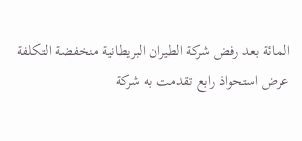المائة بعد رفض شركة الطيران البريطانية منخفضة التكلفة عرض استحواذ رابع تقدمت به شركة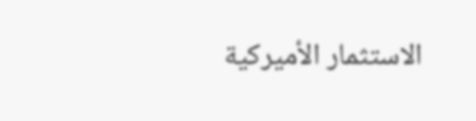الاستثمار الأميركية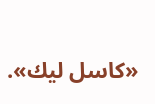«كاسل ليك».